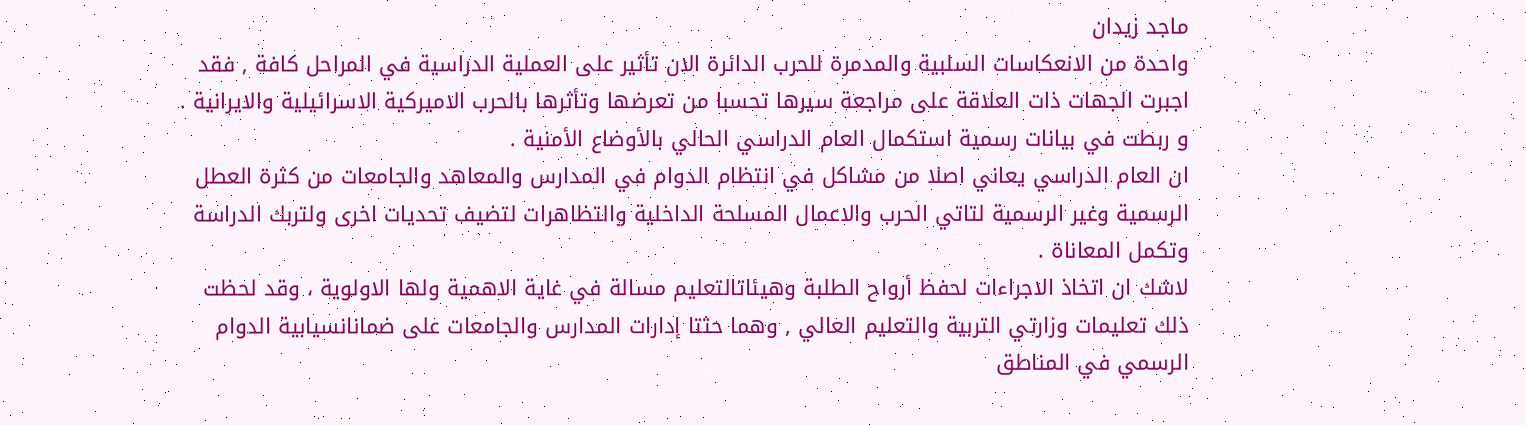ماجد زيدان
واحدة من الانعكاسات السلبية والمدمرة للحرب الدائرة الان تأثير على العملية الدراسية في المراحل كافة , فقد اجبرت الجهات ذات العلاقة على مراجعة سيرها تحسبا من تعرضها وتأثرها بالحرب الاميركية الاسرائيلية والايرانية . و ربطت في بيانات رسمية استكمال العام الدراسي الحالي بالأوضاع الأمنية .
ان العام الدراسي يعاني اصلا من مشاكل في انتظام الدوام في المدارس والمعاهد والجامعات من كثرة العطل الرسمية وغير الرسمية لتاتي الحرب والاعمال المسلحة الداخلية والتظاهرات لتضيف تحديات اخرى ولتربك الدراسة وتكمل المعاناة .
لاشك ان اتخاذ الاجراءات لحفظ أرواح الطلبة وهيئاتالتعليم مسالة في غاية الاهمية ولها الاولوية ، وقد لحظت ذلك تعليمات وزارتي التربية والتعليم العالي , وهما حثتا إدارات المدارس والجامعات على ضمانانسيابية الدوام الرسمي في المناطق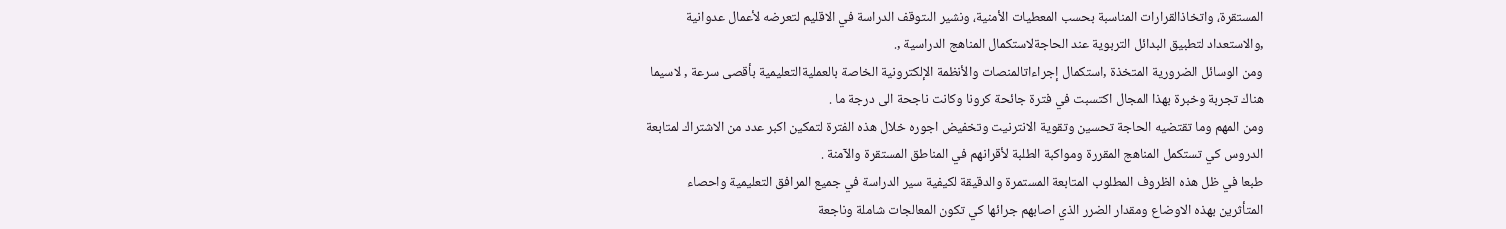المستقرة، واتخاذالقرارات المناسبة بحسب المعطيات الأمنية، ونشير الىتوقف الدراسة في الاقليم لتعرضه لأعمال عدوانية ,والاستعداد لتطبيق البدائل التربوية عند الحاجةلاستكمال المناهج الدراسية ,.
ومن الوسائل الضرورية المتخذة ,استكمال إجراءاتالمنصات والأنظمة الإلكترونية الخاصة بالعمليةالتعليمية بأقصى سرعة , لاسيما هناك تجربة وخبرة بهذا المجال اكتسبت في فترة جائحة كرونا وكانت ناجحة الى درجة ما .
ومن المهم وما تقتضيه الحاجة تحسين وتقوية الانترنيت وتخفيض اجوره خلال هذه الفترة لتمكين اكبر عدد من الاشتراك لمتابعة الدروس كي تستكمل المناهج المقررة ومواكبة الطلبة لأقرانهم في المناطق المستقرة والآمنة .
طبعا في ظل هذه الظروف المطلوب المتابعة المستمرة والدقيقة لكيفية سير الدراسة في جميع المرافق التعليمية واحصاء المتأثرين بهذه الاوضاع ومقدار الضرر الذي اصابهم جرائها كي تكون المعالجات شاملة وناجعة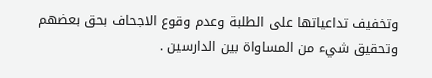وتخفيف تداعياتها على الطلبة وعدم وقوع الاجحاف بحق بعضهم وتحقيق شيء من المساواة بين الدارسين .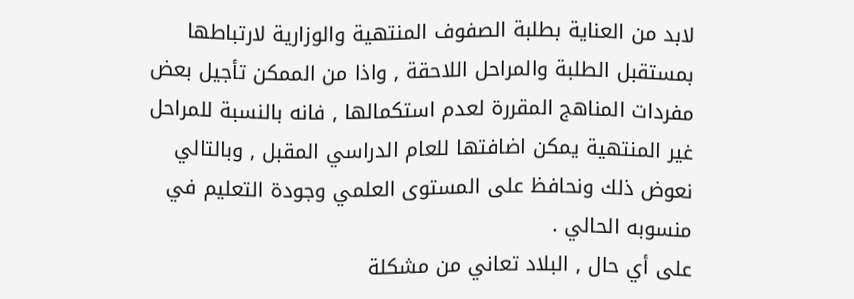لابد من العناية بطلبة الصفوف المنتهية والوزارية لارتباطها بمستقبل الطلبة والمراحل اللاحقة , واذا من الممكن تأجيل بعض مفردات المناهج المقررة لعدم استكمالها , فانه بالنسبة للمراحل غير المنتهية يمكن اضافتها للعام الدراسي المقبل , وبالتالي نعوض ذلك ونحافظ على المستوى العلمي وجودة التعليم في منسوبه الحالي .
على أي حال , البلاد تعاني من مشكلة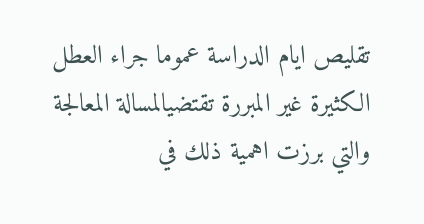تقليص ايام الدراسة عموما جراء العطل الكثيرة غير المبررة تقتضيالمسالة المعالجة والتي برزت اهمية ذلك في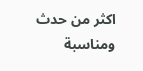اكثر من حدث ومناسبة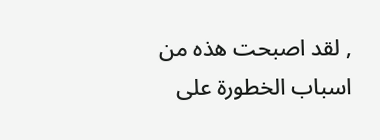, لقد اصبحت هذه من اسباب الخطورة على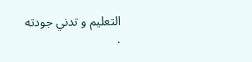التعليم و تدني جودته .